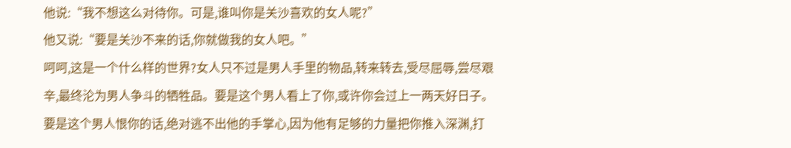他说:“我不想这么对待你。可是,谁叫你是关沙喜欢的女人呢?”
他又说:“要是关沙不来的话,你就做我的女人吧。”
呵呵,这是一个什么样的世界?女人只不过是男人手里的物品,转来转去,受尽屈辱,尝尽艰辛,最终沦为男人争斗的牺牲品。要是这个男人看上了你,或许你会过上一两天好日子。要是这个男人恨你的话,绝对逃不出他的手掌心,因为他有足够的力量把你推入深渊,打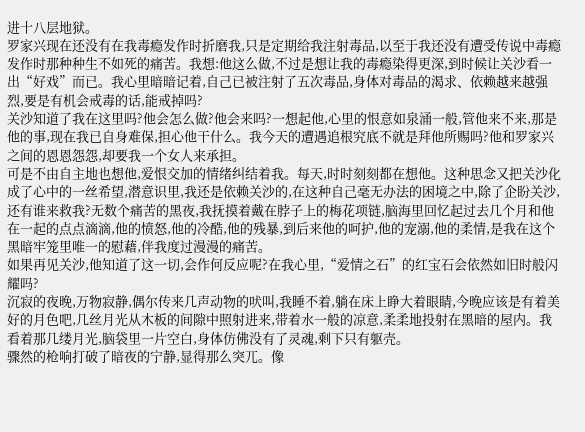进十八层地狱。
罗家兴现在还没有在我毒瘾发作时折磨我,只是定期给我注射毒品,以至于我还没有遭受传说中毒瘾发作时那种种生不如死的痛苦。我想:他这么做,不过是想让我的毒瘾染得更深,到时候让关沙看一出“好戏”而已。我心里暗暗记着,自己已被注射了五次毒品,身体对毒品的渴求、依赖越来越强烈,要是有机会戒毒的话,能戒掉吗?
关沙知道了我在这里吗?他会怎么做?他会来吗?一想起他,心里的恨意如泉涌一般,管他来不来,那是他的事,现在我已自身难保,担心他干什么。我今天的遭遇追根究底不就是拜他所赐吗?他和罗家兴之间的恩恩怨怨,却要我一个女人来承担。
可是不由自主地也想他,爱恨交加的情绪纠结着我。每天,时时刻刻都在想他。这种思念又把关沙化成了心中的一丝希望,潜意识里,我还是依赖关沙的,在这种自己毫无办法的困境之中,除了企盼关沙,还有谁来救我?无数个痛苦的黑夜,我抚摸着戴在脖子上的梅花项链,脑海里回忆起过去几个月和他在一起的点点滴滴,他的愤怒,他的冷酷,他的残暴,到后来他的呵护,他的宠溺,他的柔情,是我在这个黑暗牢笼里唯一的慰藉,伴我度过漫漫的痛苦。
如果再见关沙,他知道了这一切,会作何反应呢?在我心里,“爱情之石”的红宝石会依然如旧时般闪耀吗?
沉寂的夜晚,万物寂静,偶尔传来几声动物的吠叫,我睡不着,躺在床上睁大着眼睛,今晚应该是有着美好的月色吧,几丝月光从木板的间隙中照射进来,带着水一般的凉意,柔柔地投射在黑暗的屋内。我看着那几缕月光,脑袋里一片空白,身体仿佛没有了灵魂,剩下只有躯壳。
骤然的枪响打破了暗夜的宁静,显得那么突兀。像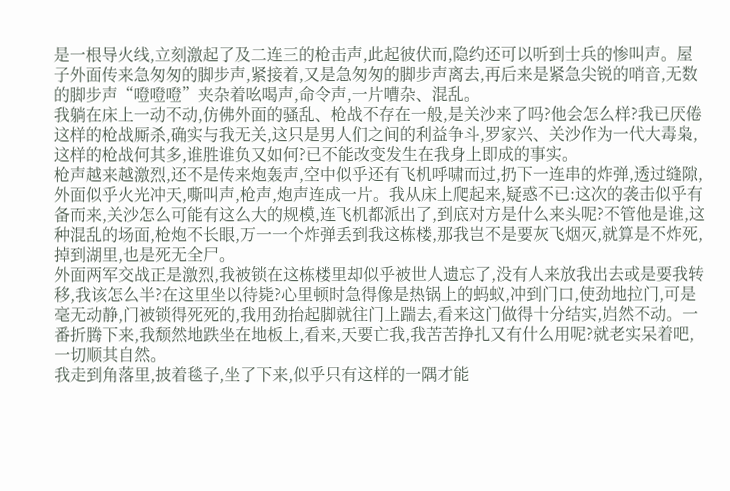是一根导火线,立刻激起了及二连三的枪击声,此起彼伏而,隐约还可以听到士兵的惨叫声。屋子外面传来急匆匆的脚步声,紧接着,又是急匆匆的脚步声离去,再后来是紧急尖锐的哨音,无数的脚步声“噔噔噔”夹杂着吆喝声,命令声,一片嘈杂、混乱。
我躺在床上一动不动,仿佛外面的骚乱、枪战不存在一般,是关沙来了吗?他会怎么样?我已厌倦这样的枪战厮杀,确实与我无关,这只是男人们之间的利益争斗,罗家兴、关沙作为一代大毒枭,这样的枪战何其多,谁胜谁负又如何?已不能改变发生在我身上即成的事实。
枪声越来越激烈,还不是传来炮轰声,空中似乎还有飞机呼啸而过,扔下一连串的炸弹,透过缝隙,外面似乎火光冲天,嘶叫声,枪声,炮声连成一片。我从床上爬起来,疑惑不已:这次的袭击似乎有备而来,关沙怎么可能有这么大的规模,连飞机都派出了,到底对方是什么来头呢?不管他是谁,这种混乱的场面,枪炮不长眼,万一一个炸弹丢到我这栋楼,那我岂不是要灰飞烟灭,就算是不炸死,掉到湖里,也是死无全尸。
外面两军交战正是激烈,我被锁在这栋楼里却似乎被世人遗忘了,没有人来放我出去或是要我转移,我该怎么半?在这里坐以待毙?心里顿时急得像是热锅上的蚂蚁,冲到门口,使劲地拉门,可是毫无动静,门被锁得死死的,我用劲抬起脚就往门上踹去,看来这门做得十分结实,岿然不动。一番折腾下来,我颓然地跌坐在地板上,看来,天要亡我,我苦苦挣扎又有什么用呢?就老实呆着吧,一切顺其自然。
我走到角落里,披着毯子,坐了下来,似乎只有这样的一隅才能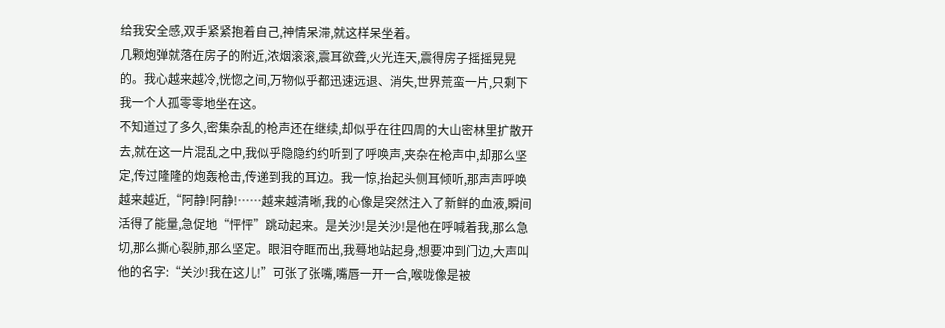给我安全感,双手紧紧抱着自己,神情呆滞,就这样呆坐着。
几颗炮弹就落在房子的附近,浓烟滚滚,震耳欲聋,火光连天,震得房子摇摇晃晃的。我心越来越冷,恍惚之间,万物似乎都迅速远退、消失,世界荒蛮一片,只剩下我一个人孤零零地坐在这。
不知道过了多久,密集杂乱的枪声还在继续,却似乎在往四周的大山密林里扩散开去,就在这一片混乱之中,我似乎隐隐约约听到了呼唤声,夹杂在枪声中,却那么坚定,传过隆隆的炮轰枪击,传递到我的耳边。我一惊,抬起头侧耳倾听,那声声呼唤越来越近,“阿静!阿静!……越来越清晰,我的心像是突然注入了新鲜的血液,瞬间活得了能量,急促地“怦怦”跳动起来。是关沙!是关沙!是他在呼喊着我,那么急切,那么撕心裂肺,那么坚定。眼泪夺眶而出,我蓦地站起身,想要冲到门边,大声叫他的名字:“关沙!我在这儿!”可张了张嘴,嘴唇一开一合,喉咙像是被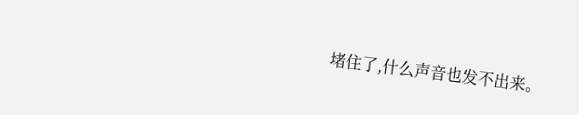堵住了,什么声音也发不出来。